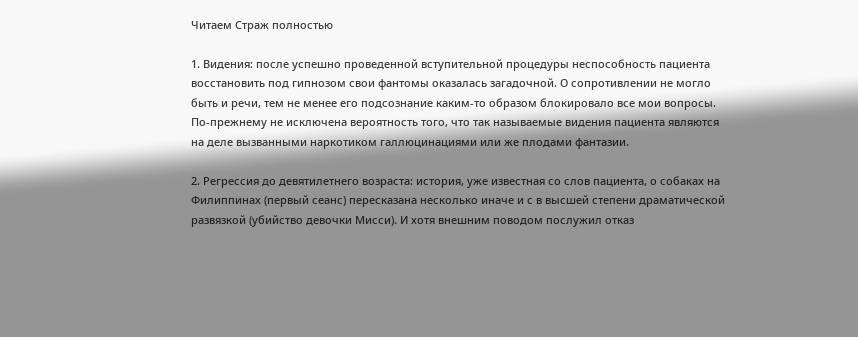Читаем Страж полностью

1. Видения: после успешно проведенной вступительной процедуры неспособность пациента восстановить под гипнозом свои фантомы оказалась загадочной. О сопротивлении не могло быть и речи, тем не менее его подсознание каким-то образом блокировало все мои вопросы. По-прежнему не исключена вероятность того, что так называемые видения пациента являются на деле вызванными наркотиком галлюцинациями или же плодами фантазии.

2. Регрессия до девятилетнего возраста: история, уже известная со слов пациента, о собаках на Филиппинах (первый сеанс) пересказана несколько иначе и с в высшей степени драматической развязкой (убийство девочки Мисси). И хотя внешним поводом послужил отказ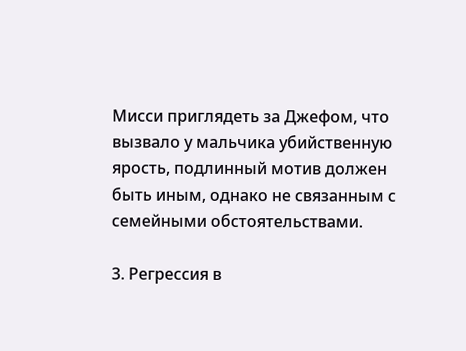Мисси приглядеть за Джефом, что вызвало у мальчика убийственную ярость, подлинный мотив должен быть иным, однако не связанным с семейными обстоятельствами.

3. Регрессия в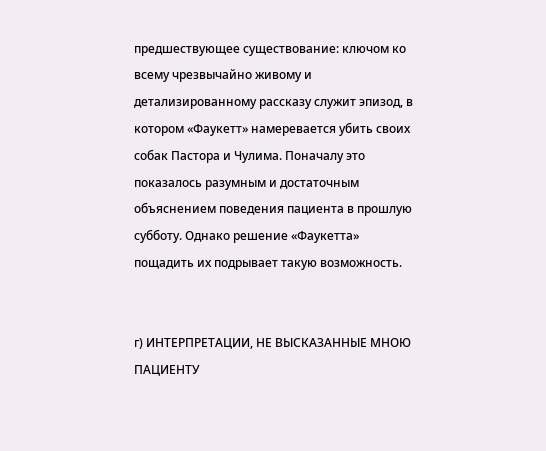предшествующее существование: ключом ко всему чрезвычайно живому и детализированному рассказу служит эпизод, в котором «Фаукетт» намеревается убить своих собак Пастора и Чулима. Поначалу это показалось разумным и достаточным объяснением поведения пациента в прошлую субботу. Однако решение «Фаукетта» пощадить их подрывает такую возможность.


г) ИНТЕРПРЕТАЦИИ, НЕ ВЫСКАЗАННЫЕ МНОЮ ПАЦИЕНТУ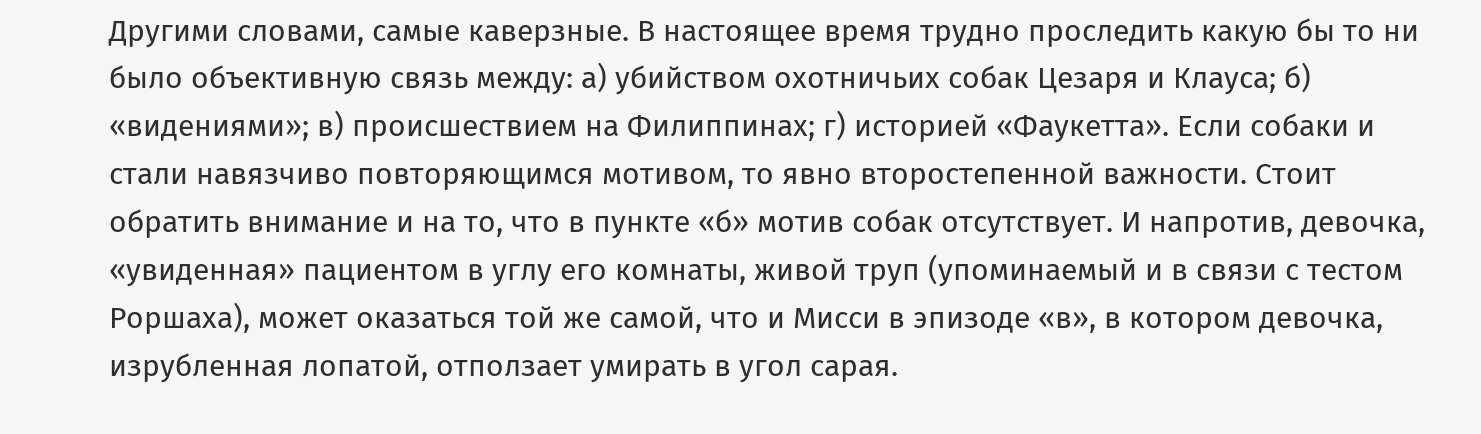Другими словами, самые каверзные. В настоящее время трудно проследить какую бы то ни было объективную связь между: а) убийством охотничьих собак Цезаря и Клауса; б) «видениями»; в) происшествием на Филиппинах; г) историей «Фаукетта». Если собаки и стали навязчиво повторяющимся мотивом, то явно второстепенной важности. Стоит обратить внимание и на то, что в пункте «б» мотив собак отсутствует. И напротив, девочка, «увиденная» пациентом в углу его комнаты, живой труп (упоминаемый и в связи с тестом Роршаха), может оказаться той же самой, что и Мисси в эпизоде «в», в котором девочка, изрубленная лопатой, отползает умирать в угол сарая.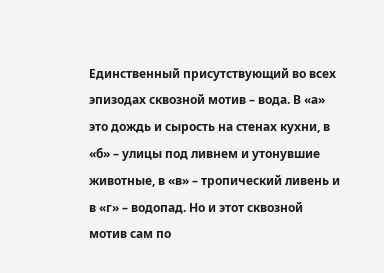Единственный присутствующий во всех эпизодах сквозной мотив – вода. В «а» это дождь и сырость на стенах кухни, в «б» – улицы под ливнем и утонувшие животные, в «в» – тропический ливень и в «г» – водопад. Но и этот сквозной мотив сам по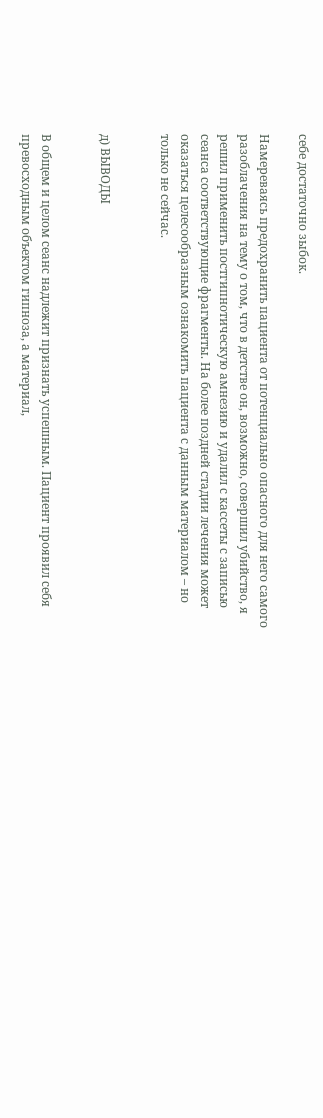себе достаточно зыбок.

Намереваясь предохранить пациента от потенциально опасного для него самого разоблачения на тему о том, что в детстве он, возможно, совершил убийство, я решил применить постгипнотическую амнезию и удалил с кассеты с записью сеанса соответствующие фрагменты. На более поздней стадии лечения может оказаться целесообразным ознакомить пациента с данным материалом – но только не сейчас.


д) ВЫВОДЫ


В общем и целом сеанс надлежит признать успешным. Пациент проявил себя превосходным объектом гипноза, а материал,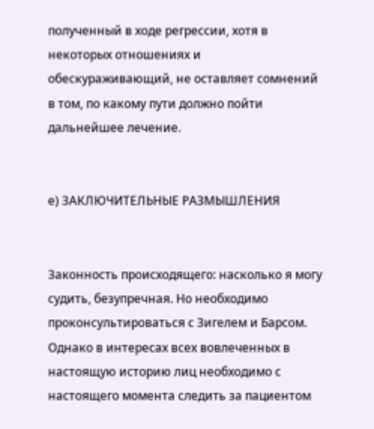полученный в ходе регрессии, хотя в некоторых отношениях и обескураживающий, не оставляет сомнений в том, по какому пути должно пойти дальнейшее лечение.


е) ЗАКЛЮЧИТЕЛЬНЫЕ РАЗМЫШЛЕНИЯ


Законность происходящего: насколько я могу судить, безупречная. Но необходимо проконсультироваться с Зигелем и Барсом. Однако в интересах всех вовлеченных в настоящую историю лиц необходимо с настоящего момента следить за пациентом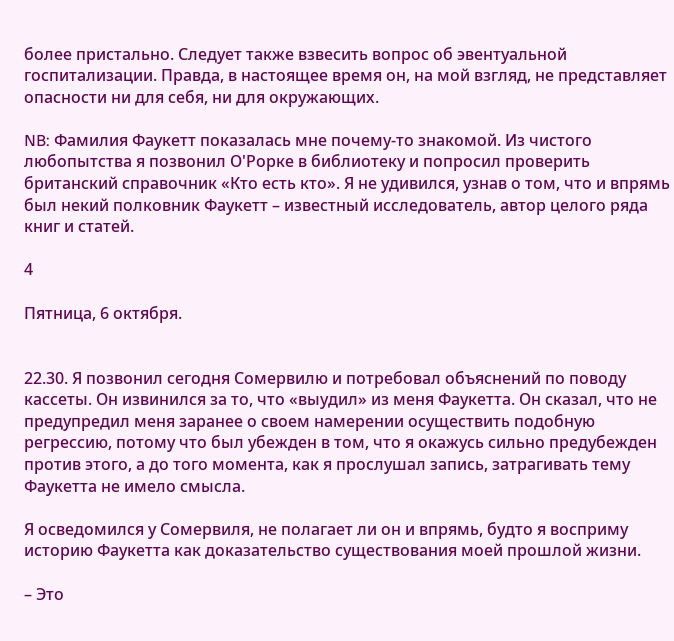более пристально. Следует также взвесить вопрос об эвентуальной госпитализации. Правда, в настоящее время он, на мой взгляд, не представляет опасности ни для себя, ни для окружающих.

NB: Фамилия Фаукетт показалась мне почему-то знакомой. Из чистого любопытства я позвонил О'Рорке в библиотеку и попросил проверить британский справочник «Кто есть кто». Я не удивился, узнав о том, что и впрямь был некий полковник Фаукетт – известный исследователь, автор целого ряда книг и статей.

4

Пятница, 6 октября.


22.30. Я позвонил сегодня Сомервилю и потребовал объяснений по поводу кассеты. Он извинился за то, что «выудил» из меня Фаукетта. Он сказал, что не предупредил меня заранее о своем намерении осуществить подобную регрессию, потому что был убежден в том, что я окажусь сильно предубежден против этого, а до того момента, как я прослушал запись, затрагивать тему Фаукетта не имело смысла.

Я осведомился у Сомервиля, не полагает ли он и впрямь, будто я восприму историю Фаукетта как доказательство существования моей прошлой жизни.

– Это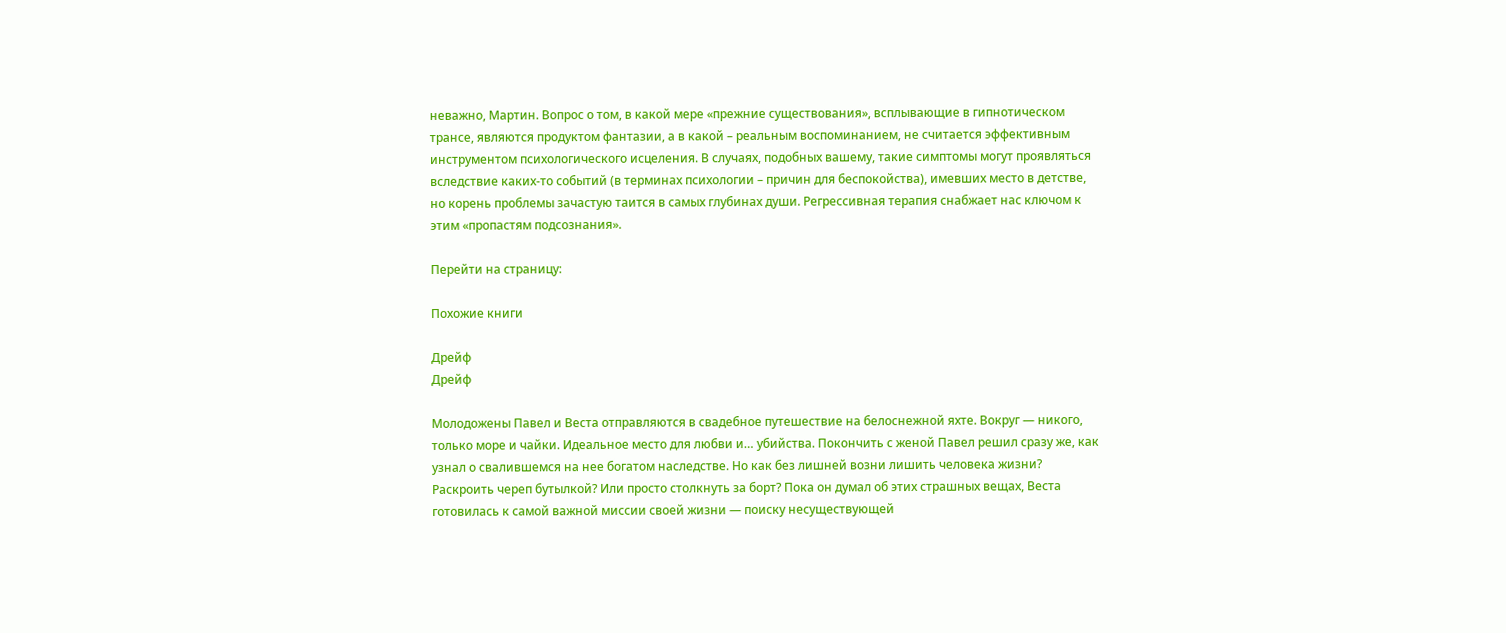неважно, Мартин. Вопрос о том, в какой мере «прежние существования», всплывающие в гипнотическом трансе, являются продуктом фантазии, а в какой – реальным воспоминанием, не считается эффективным инструментом психологического исцеления. В случаях, подобных вашему, такие симптомы могут проявляться вследствие каких-то событий (в терминах психологии – причин для беспокойства), имевших место в детстве, но корень проблемы зачастую таится в самых глубинах души. Регрессивная терапия снабжает нас ключом к этим «пропастям подсознания».

Перейти на страницу:

Похожие книги

Дрейф
Дрейф

Молодожены Павел и Веста отправляются в свадебное путешествие на белоснежной яхте. Вокруг — никого, только море и чайки. Идеальное место для любви и… убийства. Покончить с женой Павел решил сразу же, как узнал о свалившемся на нее богатом наследстве. Но как без лишней возни лишить человека жизни? Раскроить череп бутылкой? Или просто столкнуть за борт? Пока он думал об этих страшных вещах, Веста готовилась к самой важной миссии своей жизни — поиску несуществующей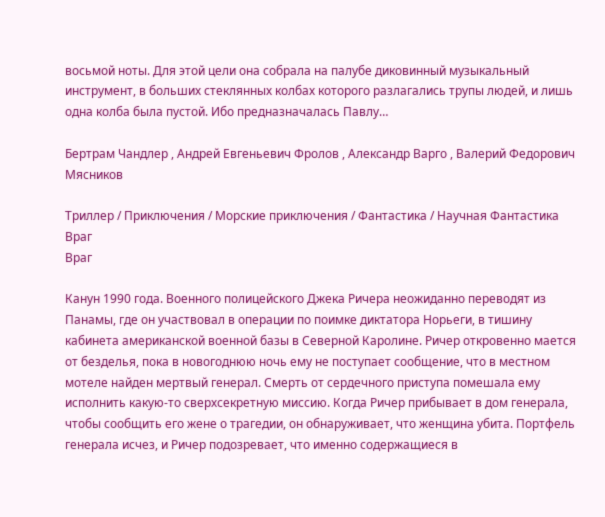восьмой ноты. Для этой цели она собрала на палубе диковинный музыкальный инструмент, в больших стеклянных колбах которого разлагались трупы людей, и лишь одна колба была пустой. Ибо предназначалась Павлу…

Бертрам Чандлер , Андрей Евгеньевич Фролов , Александр Варго , Валерий Федорович Мясников

Триллер / Приключения / Морские приключения / Фантастика / Научная Фантастика
Враг
Враг

Канун 1990 года. Военного полицейского Джека Ричера неожиданно переводят из Панамы, где он участвовал в операции по поимке диктатора Норьеги, в тишину кабинета американской военной базы в Северной Каролине. Ричер откровенно мается от безделья, пока в новогоднюю ночь ему не поступает сообщение, что в местном мотеле найден мертвый генерал. Смерть от сердечного приступа помешала ему исполнить какую-то сверхсекретную миссию. Когда Ричер прибывает в дом генерала, чтобы сообщить его жене о трагедии, он обнаруживает, что женщина убита. Портфель генерала исчез, и Ричер подозревает, что именно содержащиеся в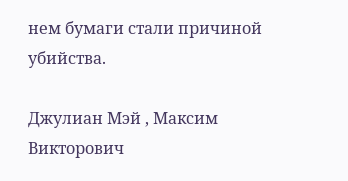нем бумаги стали причиной убийства.

Джулиан Мэй , Максим Викторович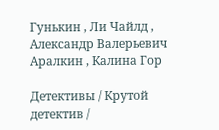Гунькин , Ли Чайлд , Александр Валерьевич Аралкин , Калина Гор

Детективы / Крутой детектив /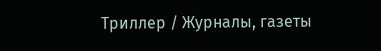Триллер / Журналы, газеты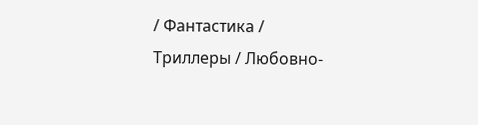/ Фантастика / Триллеры / Любовно-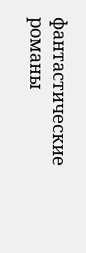фантастические романы